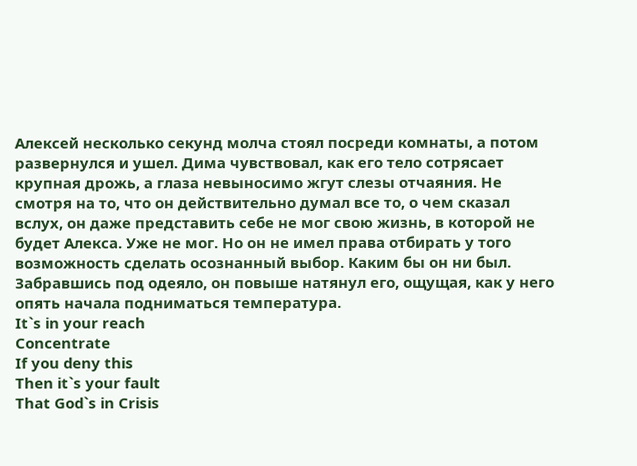Алексей несколько секунд молча стоял посреди комнаты, а потом развернулся и ушел. Дима чувствовал, как его тело сотрясает крупная дрожь, а глаза невыносимо жгут слезы отчаяния. Не смотря на то, что он действительно думал все то, о чем сказал вслух, он даже представить себе не мог свою жизнь, в которой не будет Алекса. Уже не мог. Но он не имел права отбирать у того возможность сделать осознанный выбор. Каким бы он ни был. Забравшись под одеяло, он повыше натянул его, ощущая, как у него опять начала подниматься температура.
It`s in your reach
Concentrate
If you deny this
Then it`s your fault
That God`s in Crisis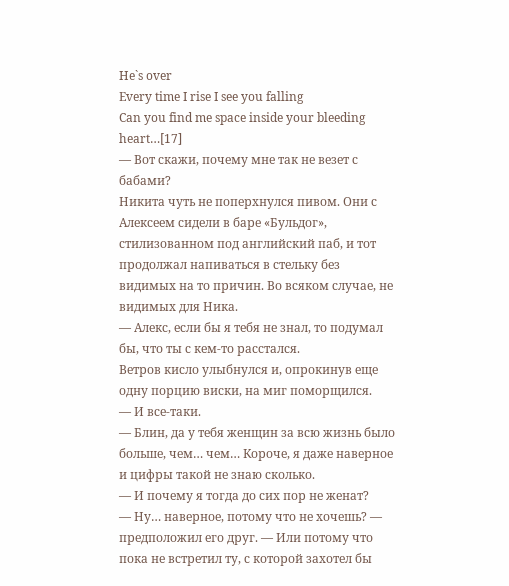He`s over
Every time I rise I see you falling
Can you find me space inside your bleeding heart…[17]
— Вот скажи, почему мне так не везет с бабами?
Никита чуть не поперхнулся пивом. Они с Алексеем сидели в баре «Бульдог», стилизованном под английский паб, и тот продолжал напиваться в стельку без видимых на то причин. Во всяком случае, не видимых для Ника.
— Алекс, если бы я тебя не знал, то подумал бы, что ты с кем-то расстался.
Ветров кисло улыбнулся и, опрокинув еще одну порцию виски, на миг поморщился.
— И все-таки.
— Блин, да у тебя женщин за всю жизнь было больше, чем… чем… Короче, я даже наверное и цифры такой не знаю сколько.
— И почему я тогда до сих пор не женат?
— Ну… наверное, потому что не хочешь? — предположил его друг. — Или потому что пока не встретил ту, с которой захотел бы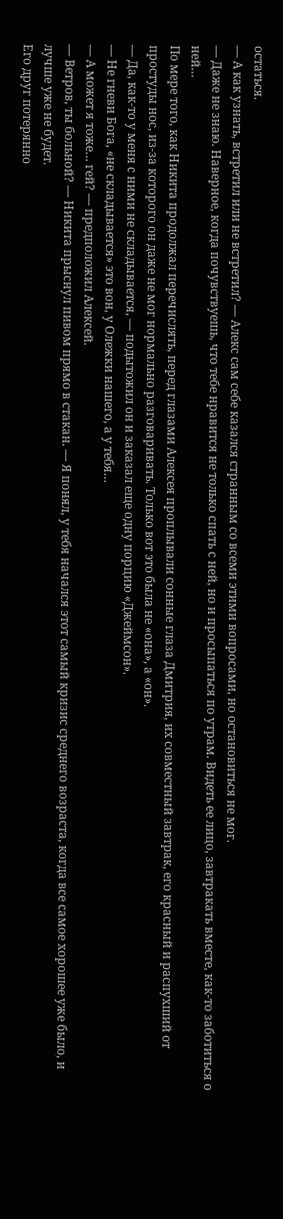остаться.
— А как узнать, встретил или не встретил? — Алекс сам себе казался странным со всеми этими вопросами, но остановиться не мог.
— Даже не знаю. Наверное, когда почувствуешь, что тебе нравится не только спать с ней, но и просыпаться по утрам. Видеть ее лицо, завтракать вместе, как-то заботиться о ней…
По мере того, как Никита продолжал перечислять, перед глазами Алексея проплывали сонные глаза Дмитрия, их совместный завтрак, его красный и распухший от простуды нос, из-за которого он даже не мог нормально разговаривать. Только вот это была не «она», а «он».
— Да, как-то у меня с ними не складывается, — подытожил он и заказал еще одну порцию «Джеймсон».
— Не гневи Бога, «не складывается» это вон, у Олежки нашего, а у тебя…
— А может я тоже… гей? — предположил Алексей.
— Ветров, ты больной? — Никита прыснул пивом прямо в стакан. — Я понял, у тебя начался этот самый кризис среднего возраста, когда все самое хорошее уже было, и лучше уже не будет.
Его друг потерянно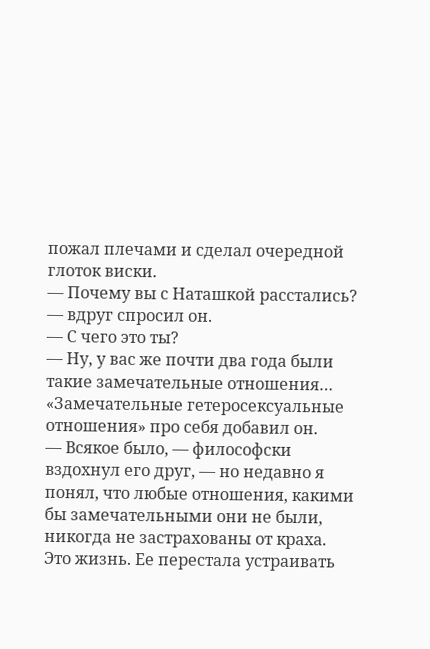пожал плечами и сделал очередной глоток виски.
— Почему вы с Наташкой расстались? — вдруг спросил он.
— С чего это ты?
— Ну, у вас же почти два года были такие замечательные отношения…
«Замечательные гетеросексуальные отношения» про себя добавил он.
— Всякое было, — философски вздохнул его друг, — но недавно я понял, что любые отношения, какими бы замечательными они не были, никогда не застрахованы от краха. Это жизнь. Ее перестала устраивать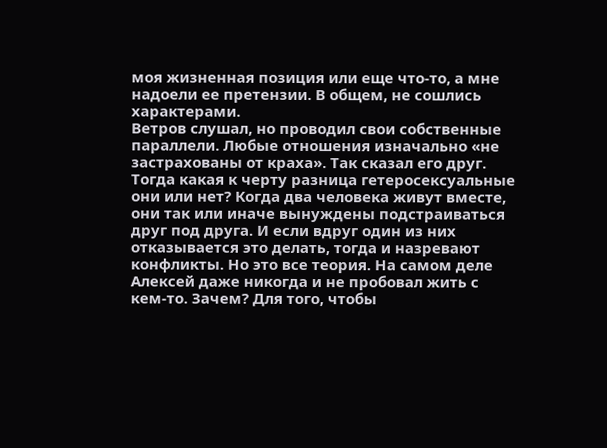моя жизненная позиция или еще что-то, а мне надоели ее претензии. В общем, не сошлись характерами.
Ветров слушал, но проводил свои собственные параллели. Любые отношения изначально «не застрахованы от краха». Так сказал его друг. Тогда какая к черту разница гетеросексуальные они или нет? Когда два человека живут вместе, они так или иначе вынуждены подстраиваться друг под друга. И если вдруг один из них отказывается это делать, тогда и назревают конфликты. Но это все теория. На самом деле Алексей даже никогда и не пробовал жить с кем-то. Зачем? Для того, чтобы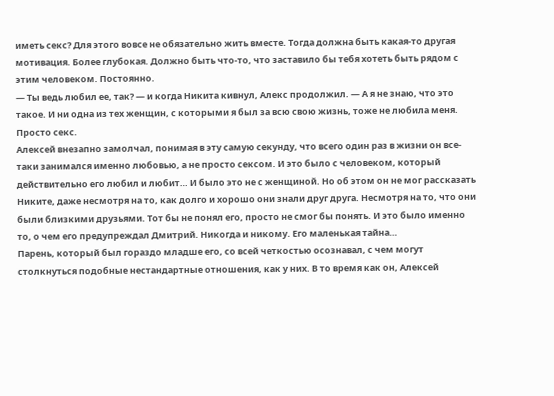иметь секс? Для этого вовсе не обязательно жить вместе. Тогда должна быть какая-то другая мотивация. Более глубокая. Должно быть что-то, что заставило бы тебя хотеть быть рядом с этим человеком. Постоянно.
— Ты ведь любил ее, так? — и когда Никита кивнул, Алекс продолжил. — А я не знаю, что это такое. И ни одна из тех женщин, с которыми я был за всю свою жизнь, тоже не любила меня. Просто секс.
Алексей внезапно замолчал, понимая в эту самую секунду, что всего один раз в жизни он все-таки занимался именно любовью, а не просто сексом. И это было с человеком, который действительно его любил и любит… И было это не с женщиной. Но об этом он не мог рассказать Никите, даже несмотря на то, как долго и хорошо они знали друг друга. Несмотря на то, что они были близкими друзьями. Тот бы не понял его, просто не смог бы понять. И это было именно то, о чем его предупреждал Дмитрий. Никогда и никому. Его маленькая тайна…
Парень, который был гораздо младше его, со всей четкостью осознавал, с чем могут столкнуться подобные нестандартные отношения, как у них. В то время как он, Алексей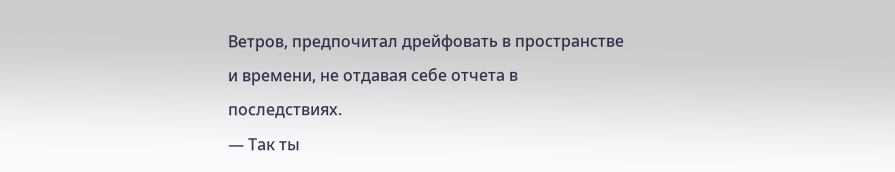Ветров, предпочитал дрейфовать в пространстве и времени, не отдавая себе отчета в последствиях.
— Так ты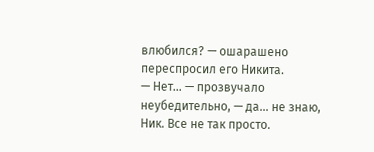влюбился? — ошарашено переспросил его Никита.
— Нет… — прозвучало неубедительно, — да… не знаю, Ник. Все не так просто.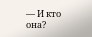— И кто она?